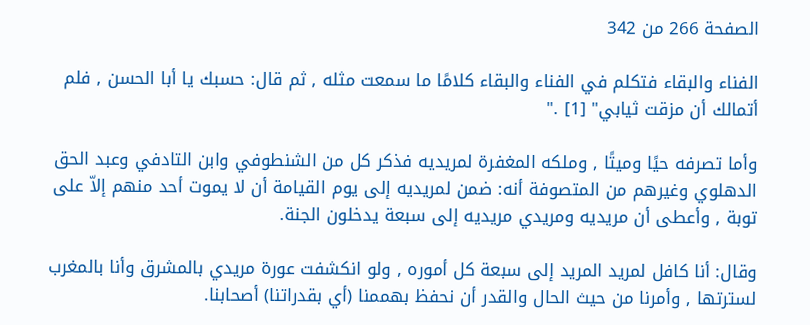الصفحة 266 من 342

الفناء والبقاء فتكلم في الفناء والبقاء كلامًا ما سمعت مثله , ثم قال: حسبك يا أبا الحسن , فلم أتمالك أن مزقت ثيابي" [1] ."

وأما تصرفه حيًا وميتًا , وملكه المغفرة لمريديه فذكر كل من الشنطوفي وابن التادفي وعبد الحق الدهلوي وغيرهم من المتصوفة أنه: ضمن لمريديه إلى يوم القيامة أن لا يموت أحد منهم إلاّ على توبة , وأعطى أن مريديه ومريدي مريديه إلى سبعة يدخلون الجنة.

وقال: أنا كافل لمريد المريد إلى سبعة كل أموره , ولو انكشفت عورة مريدي بالمشرق وأنا بالمغرب لسترتها , وأمرنا من حيث الحال والقدر أن نحفظ بهممنا (أي بقدراتنا) أصحابنا.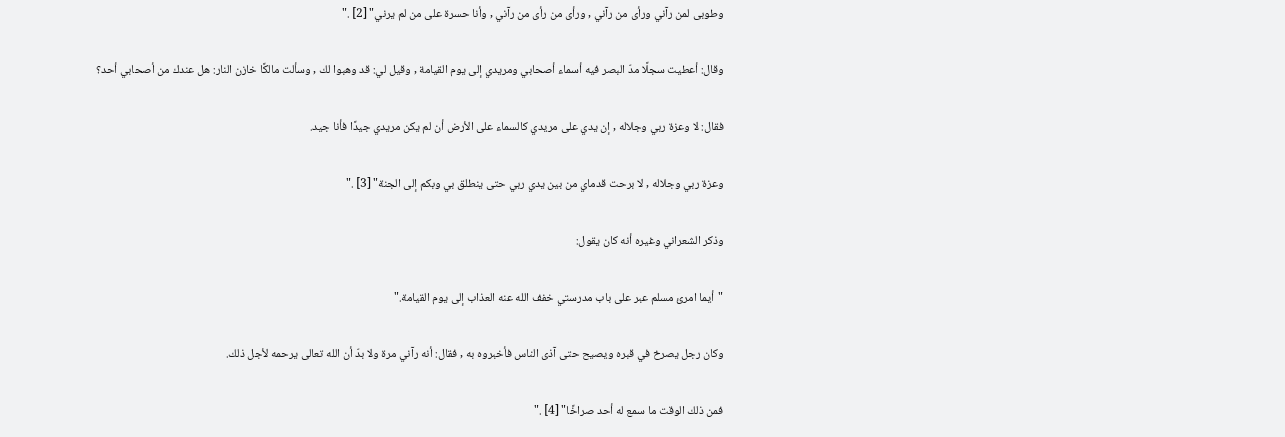وطوبى لمن رآني ورأى من رآني , ورأى من رأى من رآني , وأنا حسرة على من لم يرني" [2] ."

وقال: أعطيت سجلًا مدّ البصر فيه أسماء أصحابي ومريدي إلى يوم القيامة , وقيل لي: قد وهبوا لك , وسألت مالكًا خازن النار: هل عندك من أصحابي أحد؟

فقال: لا وعزة ربي وجلاله , إن يدي على مريدي كالسماء على الأرض أن لم يكن مريدي جيدًا فأنا جيد.

وعزة ربي وجلاله , لا برحت قدماي من بين يدي ربي حتى ينطلق بي وبكم إلى الجنة" [3] ."

وذكر الشعراني وغيره أنه كان يقول:

"أيما امرئ مسلم عبر على باب مدرستي خفف الله عنه العذاب إلى يوم القيامة."

وكان رجل يصرخ في قبره ويصيح حتى آذى الناس فأخبروه به , فقال: أنه رآني مرة ولا بدّ أن الله تعالى يرحمه لأجل ذلك.

فمن ذلك الوقت ما سمع له أحد صراخًا" [4] ."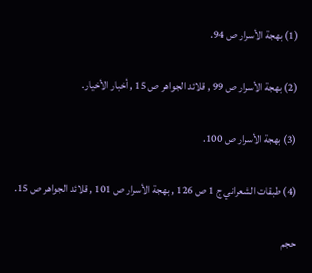(1) بهجة الأسرار ص 94.

(2) بهجة الأسرار ص 99 , قلائد الجواهر ص 15 , أخبار الأخيار.

(3) بهجة الأسرار ص 100.

(4) طبقات الشعراني ج 1 ص 126 , بهجة الأسرار ص 101 , قلائد الجواهر ص 15.

حجم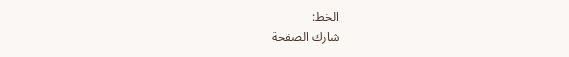الخط:
شارك الصفحة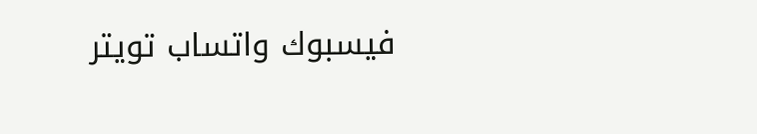فيسبوك واتساب تويتر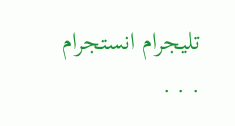تليجرام انستجرام
. . .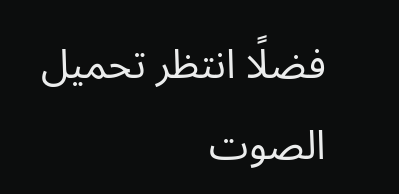فضلًا انتظر تحميل الصوت